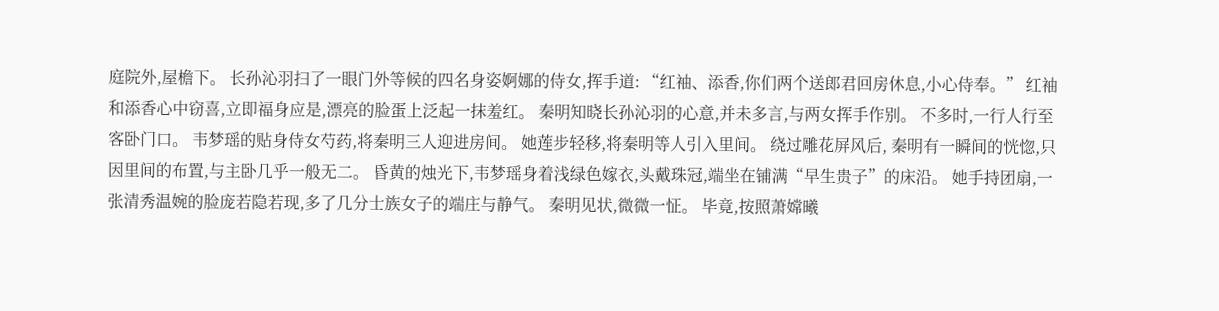庭院外,屋檐下。 长孙沁羽扫了一眼门外等候的四名身姿婀娜的侍女,挥手道: “红袖、添香,你们两个送郎君回房休息,小心侍奉。” 红袖和添香心中窃喜,立即福身应是,漂亮的脸蛋上泛起一抹羞红。 秦明知晓长孙沁羽的心意,并未多言,与两女挥手作别。 不多时,一行人行至客卧门口。 韦梦瑶的贴身侍女芍药,将秦明三人迎进房间。 她莲步轻移,将秦明等人引入里间。 绕过雕花屏风后, 秦明有一瞬间的恍惚,只因里间的布置,与主卧几乎一般无二。 昏黄的烛光下,韦梦瑶身着浅绿色嫁衣,头戴珠冠,端坐在铺满“早生贵子”的床沿。 她手持团扇,一张清秀温婉的脸庞若隐若现,多了几分士族女子的端庄与静气。 秦明见状,微微一怔。 毕竟,按照萧嫦曦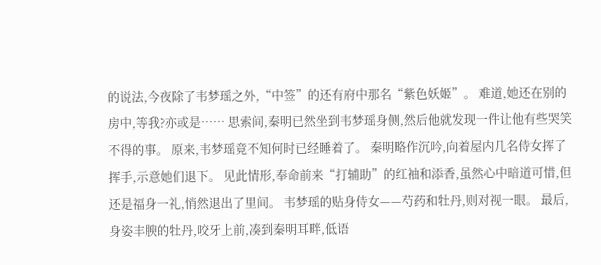的说法,今夜除了韦梦瑶之外,“中签”的还有府中那名“紫色妖姬”。 难道,她还在别的房中,等我?亦或是…… 思索间,秦明已然坐到韦梦瑶身侧,然后他就发现一件让他有些哭笑不得的事。 原来,韦梦瑶竟不知何时已经睡着了。 秦明略作沉吟,向着屋内几名侍女挥了挥手,示意她们退下。 见此情形,奉命前来“打辅助”的红袖和添香,虽然心中暗道可惜,但还是福身一礼,悄然退出了里间。 韦梦瑶的贴身侍女——芍药和牡丹,则对视一眼。 最后,身姿丰腴的牡丹,咬牙上前,凑到秦明耳畔,低语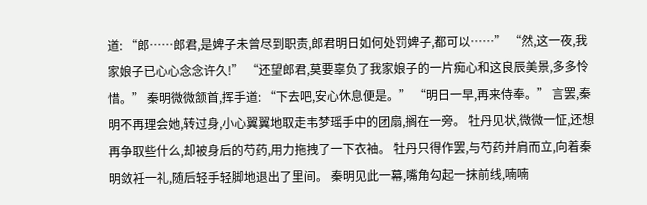道: “郎……郎君,是婢子未曾尽到职责,郎君明日如何处罚婢子,都可以……” “然,这一夜,我家娘子已心心念念许久!” “还望郎君,莫要辜负了我家娘子的一片痴心和这良辰美景,多多怜惜。” 秦明微微颔首,挥手道: “下去吧,安心休息便是。” “明日一早,再来侍奉。” 言罢,秦明不再理会她,转过身,小心翼翼地取走韦梦瑶手中的团扇,搁在一旁。 牡丹见状,微微一怔,还想再争取些什么,却被身后的芍药,用力拖拽了一下衣袖。 牡丹只得作罢,与芍药并肩而立,向着秦明敛衽一礼,随后轻手轻脚地退出了里间。 秦明见此一幕,嘴角勾起一抹前线,喃喃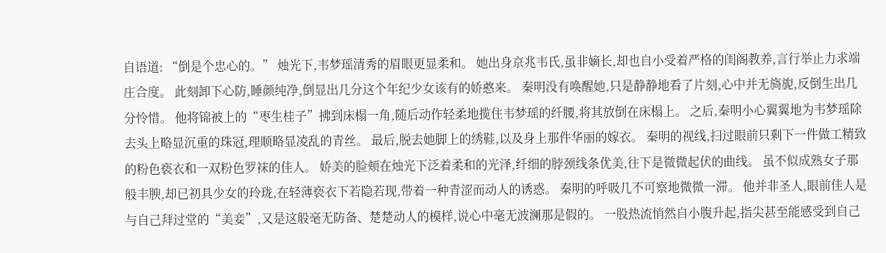自语道: “倒是个忠心的。” 烛光下,韦梦瑶清秀的眉眼更显柔和。 她出身京兆韦氏,虽非嫡长,却也自小受着严格的闺阁教养,言行举止力求端庄合度。 此刻卸下心防,睡颜纯净,倒显出几分这个年纪少女该有的娇憨来。 秦明没有唤醒她,只是静静地看了片刻,心中并无旖旎,反倒生出几分怜惜。 他将锦被上的“枣生桂子”拂到床榻一角,随后动作轻柔地揽住韦梦瑶的纤腰,将其放倒在床榻上。 之后,秦明小心翼翼地为韦梦瑶除去头上略显沉重的珠冠,理顺略显凌乱的青丝。 最后,脱去她脚上的绣鞋,以及身上那件华丽的嫁衣。 秦明的视线,扫过眼前只剩下一件做工精致的粉色亵衣和一双粉色罗袜的佳人。 娇美的脸颊在烛光下泛着柔和的光泽,纤细的脖颈线条优美,往下是微微起伏的曲线。 虽不似成熟女子那般丰腴,却已初具少女的玲珑,在轻薄亵衣下若隐若现,带着一种青涩而动人的诱惑。 秦明的呼吸几不可察地微微一滞。 他并非圣人,眼前佳人是与自己拜过堂的“美妾”,又是这般毫无防备、楚楚动人的模样,说心中毫无波澜那是假的。 一股热流悄然自小腹升起,指尖甚至能感受到自己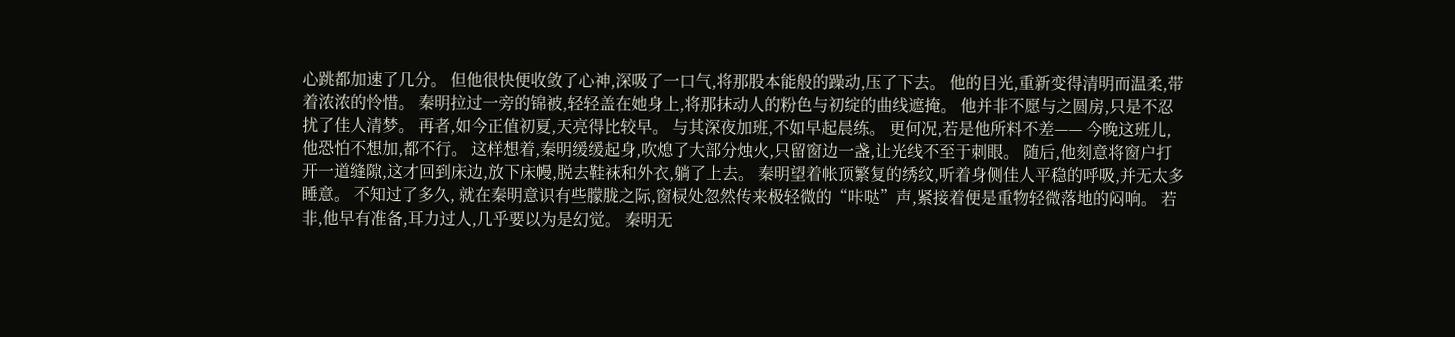心跳都加速了几分。 但他很快便收敛了心神,深吸了一口气,将那股本能般的躁动,压了下去。 他的目光,重新变得清明而温柔,带着浓浓的怜惜。 秦明拉过一旁的锦被,轻轻盖在她身上,将那抹动人的粉色与初绽的曲线遮掩。 他并非不愿与之圆房,只是不忍扰了佳人清梦。 再者,如今正值初夏,天亮得比较早。 与其深夜加班,不如早起晨练。 更何况,若是他所料不差—— 今晚这班儿,他恐怕不想加,都不行。 这样想着,秦明缓缓起身,吹熄了大部分烛火,只留窗边一盏,让光线不至于刺眼。 随后,他刻意将窗户打开一道缝隙,这才回到床边,放下床幔,脱去鞋袜和外衣,躺了上去。 秦明望着帐顶繁复的绣纹,听着身侧佳人平稳的呼吸,并无太多睡意。 不知过了多久, 就在秦明意识有些朦胧之际,窗棂处忽然传来极轻微的“咔哒”声,紧接着便是重物轻微落地的闷响。 若非,他早有准备,耳力过人,几乎要以为是幻觉。 秦明无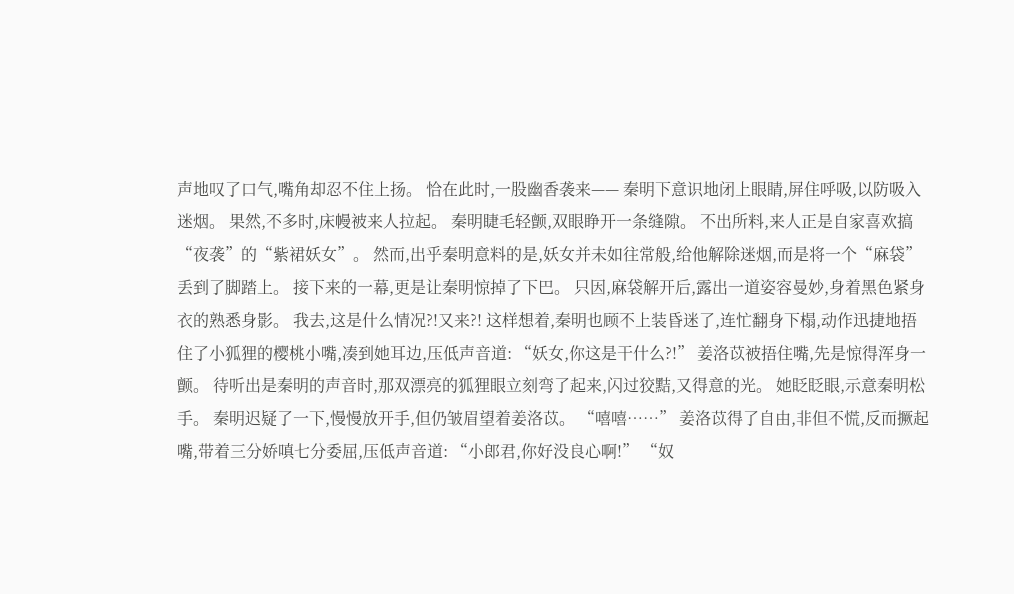声地叹了口气,嘴角却忍不住上扬。 恰在此时,一股幽香袭来—— 秦明下意识地闭上眼睛,屏住呼吸,以防吸入迷烟。 果然,不多时,床幔被来人拉起。 秦明睫毛轻颤,双眼睁开一条缝隙。 不出所料,来人正是自家喜欢搞“夜袭”的“紫裙妖女”。 然而,出乎秦明意料的是,妖女并未如往常般,给他解除迷烟,而是将一个“麻袋”丢到了脚踏上。 接下来的一幕,更是让秦明惊掉了下巴。 只因,麻袋解开后,露出一道姿容曼妙,身着黑色紧身衣的熟悉身影。 我去,这是什么情况?!又来?! 这样想着,秦明也顾不上装昏迷了,连忙翻身下榻,动作迅捷地捂住了小狐狸的樱桃小嘴,凑到她耳边,压低声音道: “妖女,你这是干什么?!” 姜洛苡被捂住嘴,先是惊得浑身一颤。 待听出是秦明的声音时,那双漂亮的狐狸眼立刻弯了起来,闪过狡黠,又得意的光。 她眨眨眼,示意秦明松手。 秦明迟疑了一下,慢慢放开手,但仍皱眉望着姜洛苡。 “嘻嘻……” 姜洛苡得了自由,非但不慌,反而撅起嘴,带着三分娇嗔七分委屈,压低声音道: “小郎君,你好没良心啊!” “奴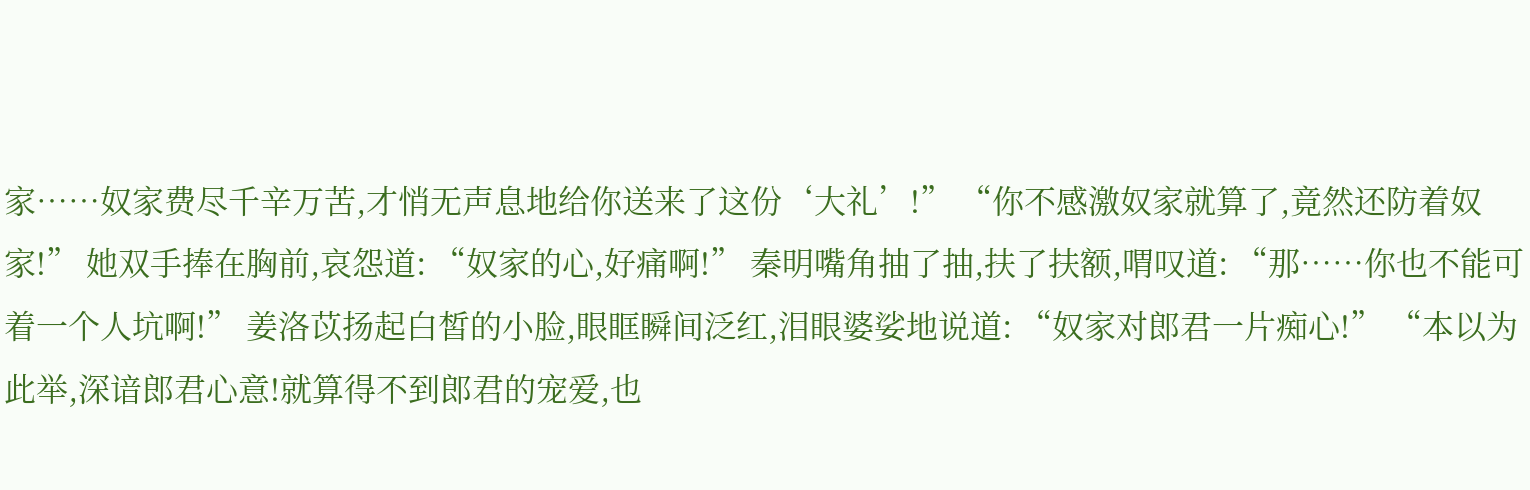家……奴家费尽千辛万苦,才悄无声息地给你送来了这份‘大礼’!” “你不感激奴家就算了,竟然还防着奴家!” 她双手捧在胸前,哀怨道: “奴家的心,好痛啊!” 秦明嘴角抽了抽,扶了扶额,喟叹道: “那……你也不能可着一个人坑啊!” 姜洛苡扬起白皙的小脸,眼眶瞬间泛红,泪眼婆娑地说道: “奴家对郎君一片痴心!” “本以为此举,深谙郎君心意!就算得不到郎君的宠爱,也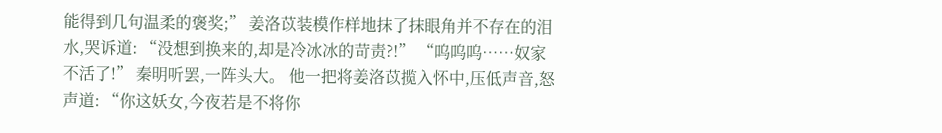能得到几句温柔的褒奖;” 姜洛苡装模作样地抹了抹眼角并不存在的泪水,哭诉道: “没想到换来的,却是冷冰冰的苛责?!” “呜呜呜……奴家不活了!” 秦明听罢,一阵头大。 他一把将姜洛苡揽入怀中,压低声音,怒声道: “你这妖女,今夜若是不将你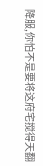降服,你怕不是要将这府宅搅得天翻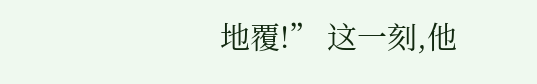地覆!” 这一刻,他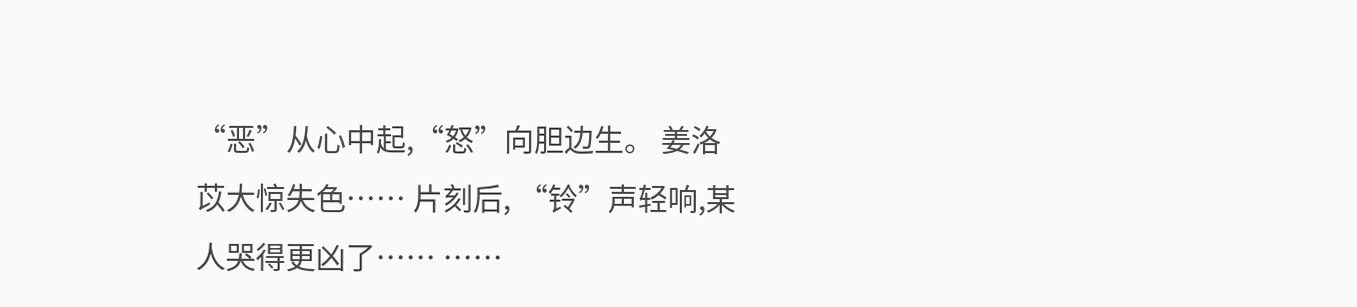“恶”从心中起,“怒”向胆边生。 姜洛苡大惊失色…… 片刻后, “铃”声轻响,某人哭得更凶了…… ……